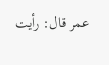عمر قال: رأيت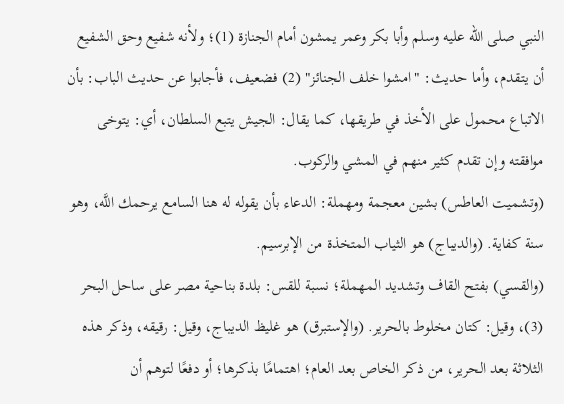النبي صلى الله عليه وسلم وأبا بكر وعمر يمشون أمام الجنازة (1)؛ ولأنه شفيع وحق الشفيع أن يتقدم، وأما حديث: "امشوا خلف الجنائز" (2) فضعيف، فأجابوا عن حديث الباب: بأن الاتباع محمول على الأخذ في طريقها، كما يقال: الجيش يتبع السلطان، أي: يتوخى موافقته وإن تقدم كثير منهم في المشي والركوب.
(وتشميت العاطس) بشين معجمة ومهملة: الدعاء بأن يقوله له هنا السامع يرحمك اللَّه، وهو سنة كفاية. (والديباج) هو الثياب المتخذة من الإبرسيم.
(والقسي) بفتح القاف وتشديد المهملة؛ نسبة للقس: بلدة بناحية مصر على ساحل البحر (3)، وقيل: كتان مخلوط بالحرير. (والإستبرق) هو غليظ الديباج، وقيل: رقيقه، وذكر هذه الثلاثة بعد الحرير، من ذكر الخاص بعد العام؛ اهتمامًا بذكرها؛ أو دفعًا لتوهم أن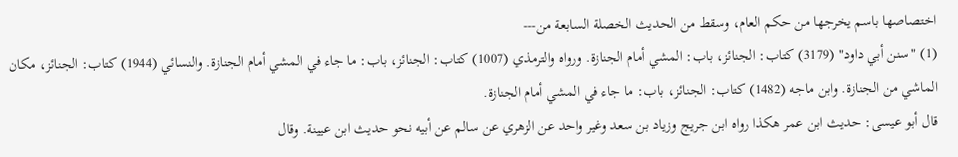اختصاصها باسم يخرجها من حكم العام، وسقط من الحديث الخصلة السابعة من---
(1) "سنن أبي داود" (3179) كتاب: الجنائز، باب: المشي أمام الجنازة. ورواه والترمذي (1007) كتاب: الجنائز، باب: ما جاء في المشي أمام الجنازة. والنسائي (1944) كتاب: الجنائز، مكان الماشي من الجنازة. وابن ماجه (1482) كتاب: الجنائز، باب: ما جاء في المشي أمام الجنازة.
قال أبو عيسى: حديث ابن عمر هكذا رواه ابن جريج وزياد بن سعد وغير واحد عن الزهري عن سالم عن أبيه نحو حديث ابن عيينة. وقال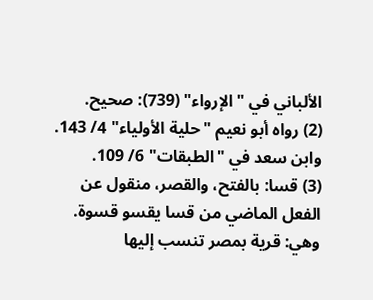الألباني في "الإرواء" (739): صحيح.
(2) رواه أبو نعيم "حلية الأولياء" 4/ 143. وابن سعد في "الطبقات" 6/ 109.
(3) قسا: بالفتح، والقصر، منقول عن الفعل الماضي من قسا يقسو قسوة. وهي: قرية بمصر تنسب إليها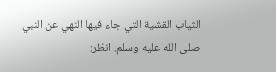الثياب القشية التي جاء فيها النهي عن النبي صلى الله عليه وسلم. انظر: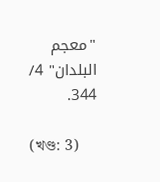"معجم البلدان" 4/ 344.

(খণ্ড: 3)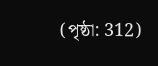(পৃষ্ঠা: 312)